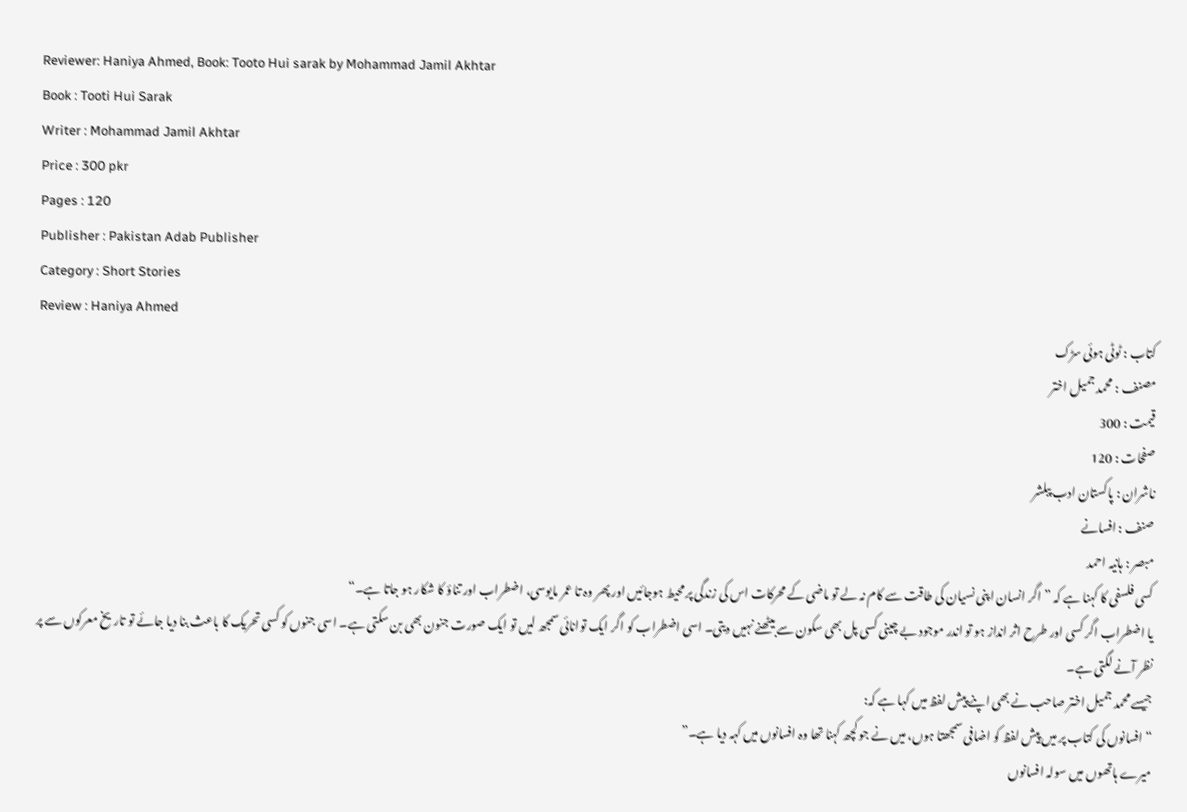Reviewer: Haniya Ahmed, Book: Tooto Hui sarak by Mohammad Jamil Akhtar
Book : Tooti Hui Sarak
Writer : Mohammad Jamil Akhtar
Price : 300 pkr
Pages : 120
Publisher : Pakistan Adab Publisher
Category : Short Stories
Review : Haniya Ahmed
کتاب : ٹوٹی ہوئی سڑک
مصنف : محمد جمیل اختر
قیمت : 300
صفحات : 120
ناشران : پاکستان ادب پبلشر
صنف : افسانے
مبصر : ہانیہ احمد
کسی فلسفی کا کہنا ہے کہ ”اگر انسان اپنی نسیان کی طاقت سے کام نہ لے تو ماضی کے محرکات اس کی زندگی پر محیط ہوجائیں اور پھر وہ تا عمر مایوسی، اضطراب اور تناؤ کا شکار ہو جاتا ہے۔“
یا اضطراب اگر کسی اور طرح اثر انداز ہو تو اندر موجود بے چینی کسی پل بھی سکون سے بیٹھنے نہیں دیتی۔ اسی اضطراب کو اگر ایک توانائی سمجھ لیں تو ایک صورت جنون بھی بن سکتی ہے۔ اسی جنوں کو کسی تحریک کا باعث بنا دیا جائے تو تاریخ معرکوں سے پر نظر آنے لگتی ہے۔
جیسے محمد جمیل اختر صاحب نے بھی اپنے پیش لفظ میں کہا ہے کہ:
“افسانوں کی کتاب پر میں پیش لفظ کو اضافی سمجھتا ہوں، میں نے جو کچھ کہنا تھا وہ افسانوں میں کہہ دیا ہے۔”
میرے ہاتھوں میں سولہ افسانوں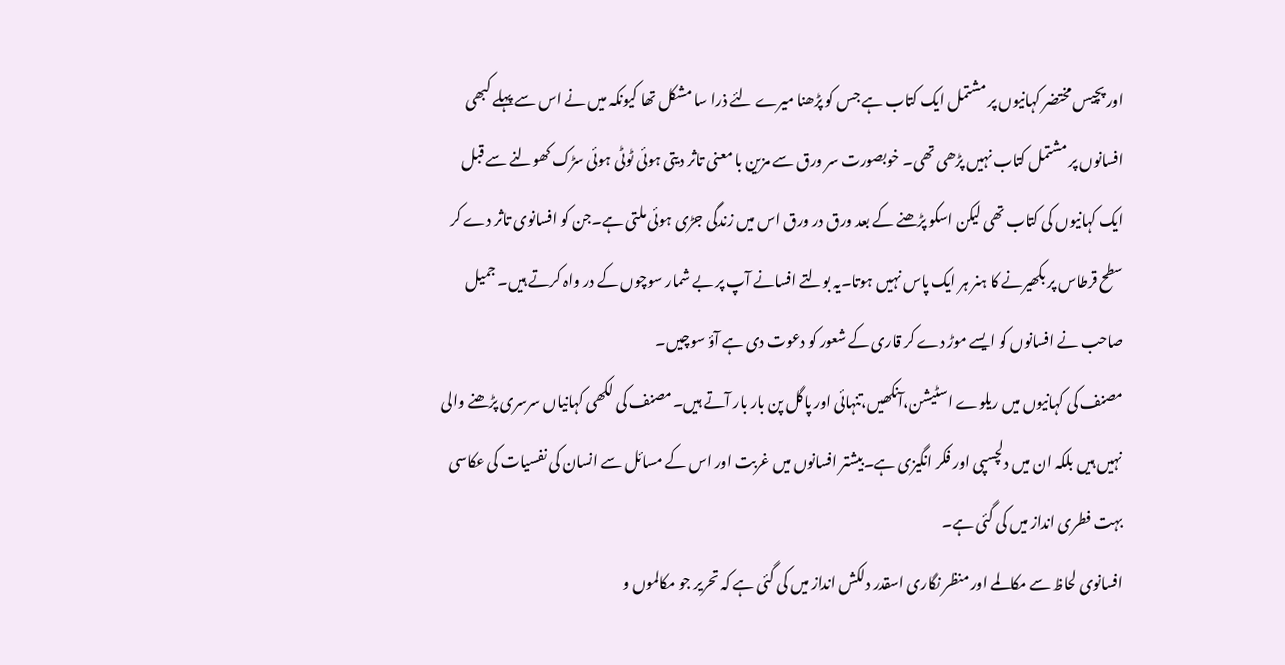اور پچیس مختضر کہانیوں پر مشتمل ایک کتاب ہے جس کو پڑھنا میرے لئے ذرا سا مشکل تھا کیونکہ میں نے اس سے پہلے کبھی افسانوں پر مشتمل کتاب نہیں پڑھی تھی۔ خوبصورت سر ورق سے مزین با معنی تاثر دیتی ہوئی ٹوٹی ہوئی سڑک کھولنے سے قبل ایک کہانیوں کی کتاب تھی لیکن اسکو پڑھنے کے بعد ورق در ورق اس میں زندگی جڑی ہوئی ملتی ہے۔جن کو افسانوی تاثر دے کر سطح قرطاس پر بکھیرنے کا ہنر ہر ایک پاس نہیں ہوتا۔یہ بولتے افسانے آپ پر بے شمار سوچوں کے در واہ کرتے ہیں۔ جمیل صاحب نے افسانوں کو ایسے موڑ دے کر قاری کے شعور کو دعوت دی ہے آؤ سوچیں۔
مصنف کی کہانیوں میں ریلوے اسٹیشن،آنکھیں،تنہائی اور پاگل پن بار بار آتے ہیں۔مصنف کی لکھی کہانیاں سرسری پڑھنے والی نہیں ہیں بلکہ ان میں دلچسپی اور فکر انگیزی ہے۔بیشتر افسانوں میں غربت اور اس کے مسائل سے انسان کی نفسیات کی عکاسی بہت فطری انداز میں کی گئی ہے۔
افسانوی لحاظ سے مکالمے اور منظر نگاری اسقدر دلکش انداز میں کی گئی ہے کہ تحریر جو مکالموں و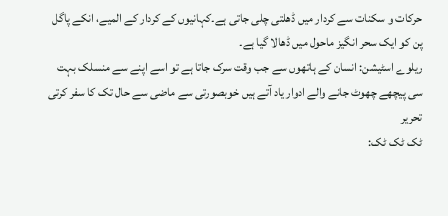حرکات و سکنات سے کردار میں ڈھلتی چلی جاتی ہے۔کہانیوں کے کردار کے المیے، انکے پاگل پن کو ایک سحر انگیز ماحول میں ڈھالا گیا ہے۔
ریلوے اسٹیشن: انسان کے ہاتھوں سے جب وقت سرک جاتا ہے تو اسے اپنے سے منسلک بہت سی پیچھے چھوٹ جانے والے ادوار یاد آتے ہیں خوبصورتی سے ماضی سے حال تک کا سفر کرتی تحریر
ٹک ٹک ٹک: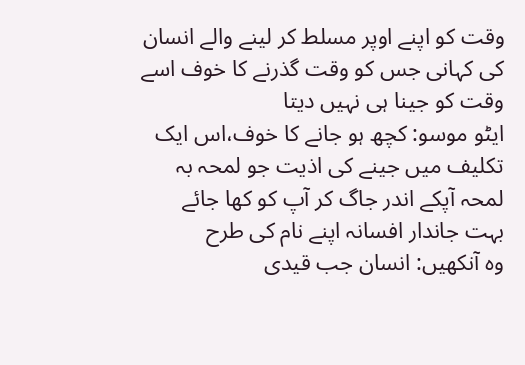وقت کو اپنے اوپر مسلط کر لینے والے انسان کی کہانی جس کو وقت گذرنے کا خوف اسے وقت کو جینا ہی نہیں دیتا
ایٹو موسو: کچھ ہو جانے کا خوف،اس ایک تکلیف میں جینے کی اذیت جو لمحہ بہ لمحہ آپکے اندر جاگ کر آپ کو کھا جائے بہت جاندار افسانہ اپنے نام کی طرح
وہ آنکھیں: انسان جب قیدی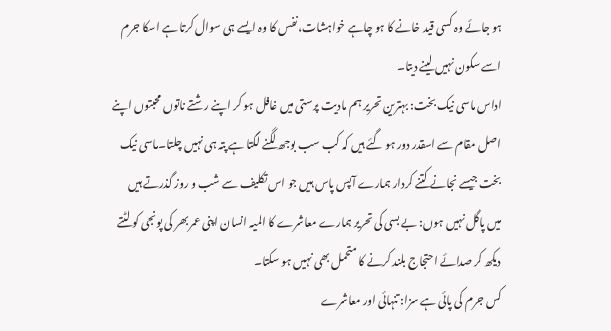ہو جائے وہ کسی قید خانے کا ہو چاہے خواہشات،نفس کا وہ ایسے ہی سوال کرتا ہے اسکا جرم اسے سکون نہیں لینے دیتا۔
اداس ماسی نیک بخت: بہترین تحریر ہم مادیت پرستی میں غافل ہو کر اپنے رشتے ناتوں محبتوں اپنے اصل مقام سے اسقدر دور ہو گئے ہیں کہ کب سب بوجھ لگنے لگتا ہے پتہ ہی نہیں چلتا۔ماسی نیک بخت جیسے نجانے کتنے کردار ہمارے آپس پاس ہیں جو اس تکلیف سے شب و روز گذرتے ہیں
میں پاگل نہیں ہوں: بے بسی کی تحریر ہمارے معاشرے کا المیہ انسان اپنی عمر بھر کی پونجی کو لٹتے دیکھ کر صدائے احتجاج بلند کرنے کا متحمل بھی نہیں ہو سکتا۔
کس جرم کی پائی ہے سزا: تنہائی اور معاشرے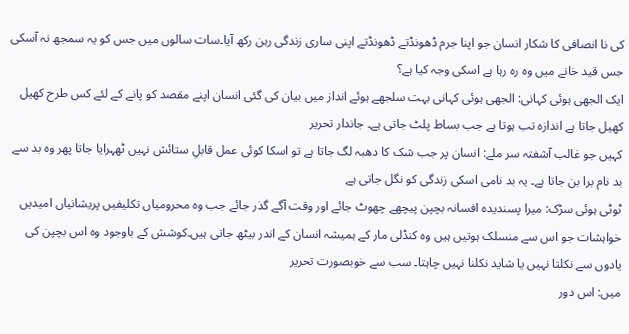کی نا انصافی کا شکار انسان جو اپنا جرم ڈھونڈتے ڈھونڈتے اپنی ساری زندگی رہن رکھ آیا۔سات سالوں میں جس کو یہ سمجھ نہ آسکی جس قید خانے میں وہ رہ رہا ہے اسکی وجہ کیا ہے؟
ایک الجھی ہوئی کہانی: الجھی ہوئی کہانی بہت سلجھے ہوئے انداز میں بیان کی گئی انسان اپنے مقصد کو پانے کے لئے کس طرح کھیل کھیل جاتا ہے اندازہ تب ہوتا ہے جب بساط پلٹ جاتی ہے۔ جاندار تحریر
کہیں جو غالب آشفتہ سر ملے: انسان پر جب شک کا دھبہ لگ جاتا ہے تو اسکا کوئی عمل قابلِ ستائش نہیں ٹھہرایا جاتا پھر وہ بد سے بد نام برا بن جاتا ہے۔ یہ بد نامی اسکی زندگی کو نگل جاتی ہے
ٹوٹی ہوئی سڑک: میرا پسندیدہ افسانہ بچپن پیچھے چھوٹ جائے اور وقت آگے گذر جائے جب وہ محرومیاں تکلیفیں پریشانیاں امیدیں خواہشات جو اس سے منسلک ہوتیں ہیں وہ کنڈلی مار کے ہمیشہ انسان کے اندر بیٹھ جاتی ہیں۔کوشش کے باوجود وہ اس بچپن کی یادوں سے نکلتا نہیں یا شاید نکلنا نہیں چاہتا۔ سب سے خوبصورت تحریر
میں: اس دور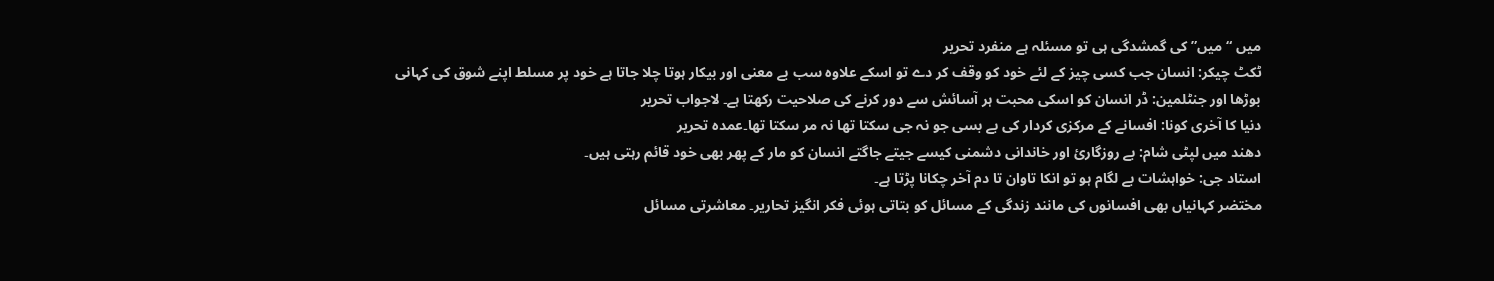میں “میں” کی گمشدگی ہی تو مسئلہ ہے منفرد تحریر
ٹکٹ چیکر: انسان جب کسی چیز کے لئے خود کو وقف کر دے تو اسکے علاوہ سب بے معنی اور بیکار ہوتا چلا جاتا ہے خود پر مسلط اپنے شوق کی کہانی
بوڑھا اور جنٹلمین: ڈر انسان کو اسکی محبت ہر آسائش سے دور کرنے کی صلاحیت رکھتا ہے۔ لاجواب تحریر
دنیا کا آخری کونا: افسانے کے مرکزی کردار کی بے بسی جو نہ جی سکتا تھا نہ مر سکتا تھا۔عمدہ تحریر
دھند میں لپٹی شام: بے روزگارئ اور خاندانی دشمنی کیسے جیتے جاگتے انسان کو مار کے پھر بھی خود قائم رہتی ہیں۔
استاد جی: خواہشات بے لگام ہو تو انکا تاوان تا دم آخر چکانا پڑتا ہے۔
مختضر کہانیاں بھی افسانوں کی مانند زندگی کے مسائل کو بتاتی ہوئی فکر انگیز تحاریر۔ معاشرتی مسائل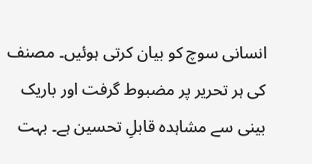انسانی سوچ کو بیان کرتی ہوئیں۔ مصنف کی ہر تحریر پر مضبوط گرفت اور باریک بینی سے مشاہدہ قابلِ تحسین ہے۔ بہت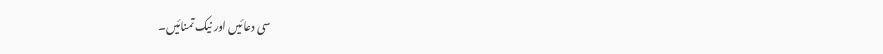سی دعائیں اور نیک تمنائیں۔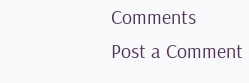Comments
Post a Comment